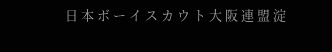日 本 ボ ー イ ス カ ウ ト 大 阪 連 盟 淀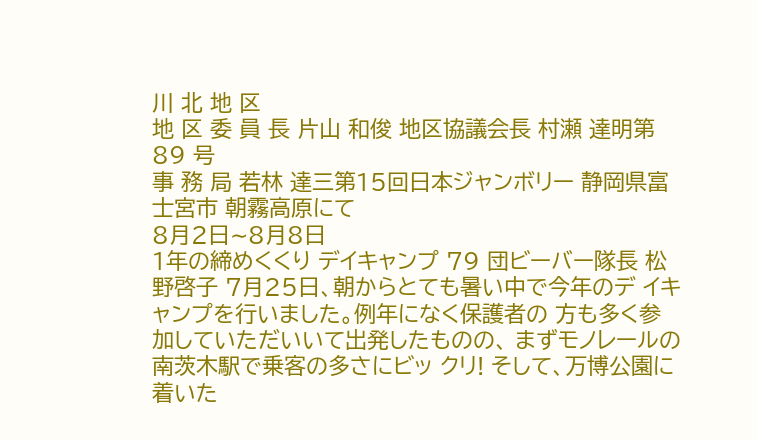川 北 地 区
地 区 委 員 長 片山 和俊 地区協議会長 村瀬 達明第 89 号
事 務 局 若林 達三第15回日本ジャンボリー 静岡県富士宮市 朝霧高原にて
8月2日∼8月8日
1年の締めくくり デイキャンプ 79 団ビーバー隊長 松野啓子 7月25日、朝からとても暑い中で今年のデ イキャンプを行いました。例年になく保護者の 方も多く参加していただいいて出発したものの、 まずモノレールの南茨木駅で乗客の多さにビッ クリ! そして、万博公園に着いた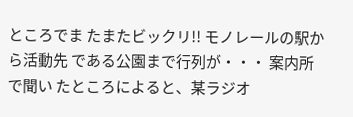ところでま たまたビックリ!! モノレールの駅から活動先 である公園まで行列が・・・ 案内所で聞い たところによると、某ラジオ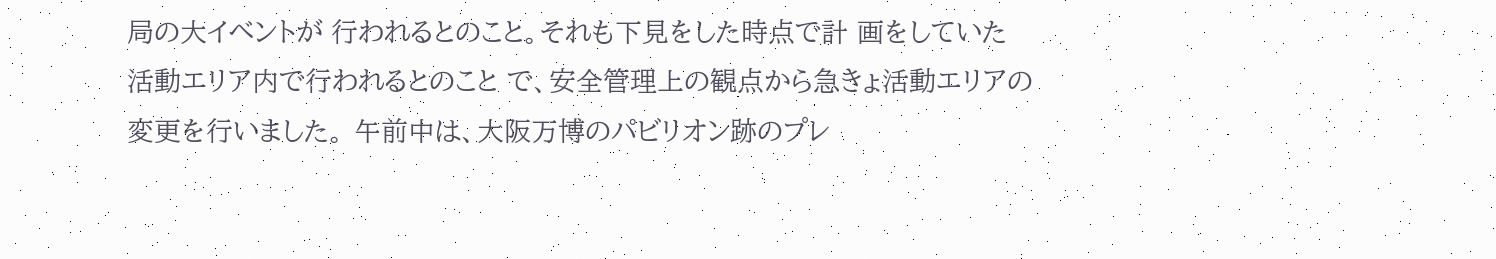局の大イベントが 行われるとのこと。それも下見をした時点で計 画をしていた活動エリア内で行われるとのこと で、安全管理上の観点から急きょ活動エリアの 変更を行いました。 午前中は、大阪万博のパビリオン跡のプレ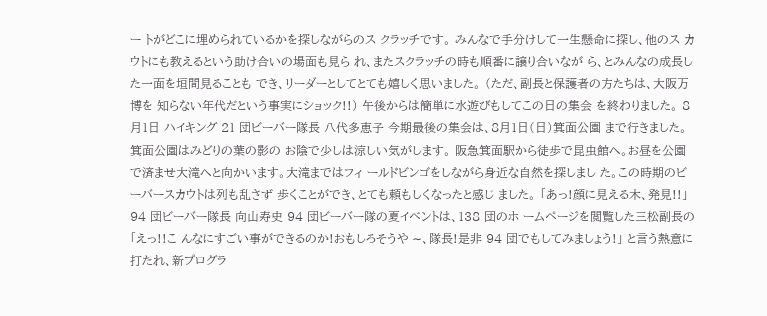ー トがどこに埋められているかを探しながらのス クラッチです。 みんなで手分けして一生懸命に探し、他のス カウトにも教えるという助け合いの場面も見ら れ、またスクラッチの時も順番に譲り合いなが ら、とみんなの成長した一面を垣間見ることも でき、リーダーとしてとても嬉しく思いました。 (ただ、副長と保護者の方たちは、大阪万博を 知らない年代だという事実にショック!!) 午後からは簡単に水遊びもしてこの日の集会 を終わりました。 8月1日 ハイキング 21 団ビーバー隊長 八代多恵子 今期最後の集会は、8月1日(日)箕面公園 まで行きました。箕面公園はみどりの葉の影の お陰で少しは涼しい気がします。 阪急箕面駅から徒歩で昆虫館へ。お昼を公園 で済ませ大滝へと向かいます。大滝まではフィ ールドビンゴをしながら身近な自然を探しまし た。この時期のビーバースカウトは列も乱さず 歩くことができ、とても頼もしくなったと感じ ました。 「あっ!顔に見える木、発見!!」
94 団ビーバー隊長 向山寿史 94 団ビーバー隊の夏イベントは、138 団のホ ームページを閲覧した三松副長の「えっ!!こ んなにすごい事ができるのか!おもしろそうや ∼、隊長!是非 94 団でもしてみましょう!」 と言う熱意に打たれ、新プログラ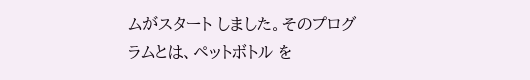ムがスタート しました。そのプログラムとは、ペットボトル を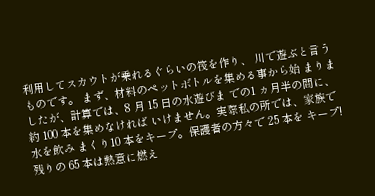利用してスカウトが乗れるぐらいの筏を作り、 川で遊ぶと言うものです。 まず、材料のペットボトルを集める事から始 まりましたが、計算では、8 月 15 日の水遊びま での1 ヵ月半の間に、約 100 本を集めなければ いけません。実際私の所では、家族で水を飲み まくり10 本をキープ。保護者の方々で 25 本を キープ!残りの 65 本は熱意に燃え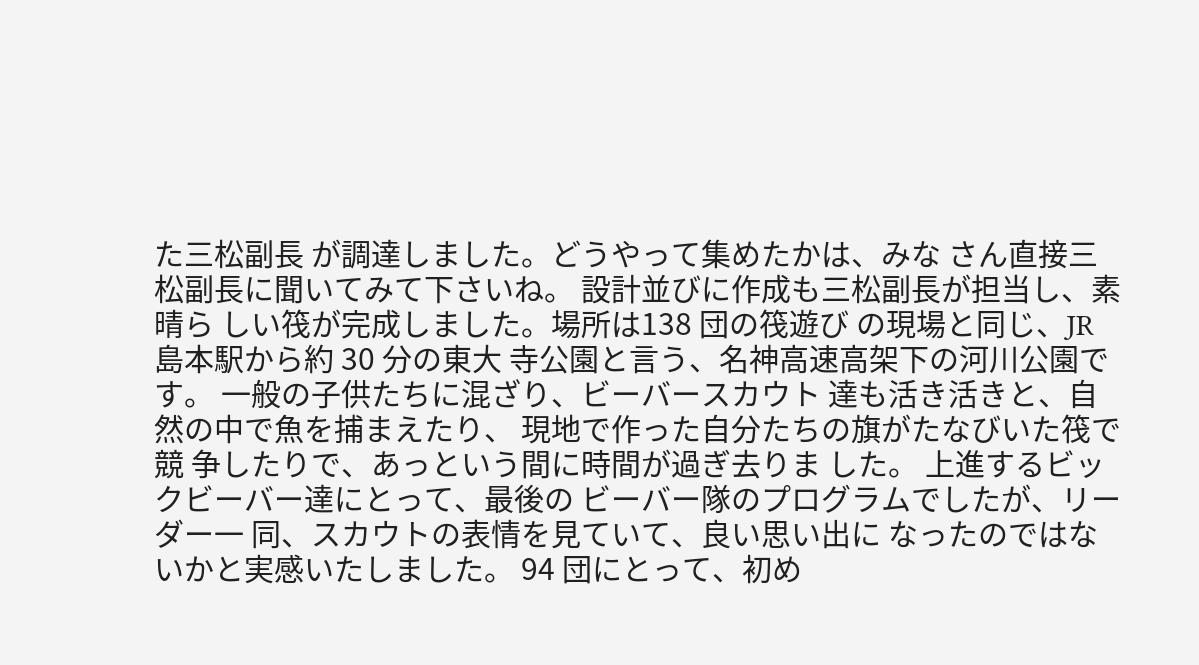た三松副長 が調達しました。どうやって集めたかは、みな さん直接三松副長に聞いてみて下さいね。 設計並びに作成も三松副長が担当し、素晴ら しい筏が完成しました。場所は138 団の筏遊び の現場と同じ、JR島本駅から約 30 分の東大 寺公園と言う、名神高速高架下の河川公園です。 一般の子供たちに混ざり、ビーバースカウト 達も活き活きと、自然の中で魚を捕まえたり、 現地で作った自分たちの旗がたなびいた筏で競 争したりで、あっという間に時間が過ぎ去りま した。 上進するビックビーバー達にとって、最後の ビーバー隊のプログラムでしたが、リーダー一 同、スカウトの表情を見ていて、良い思い出に なったのではないかと実感いたしました。 94 団にとって、初め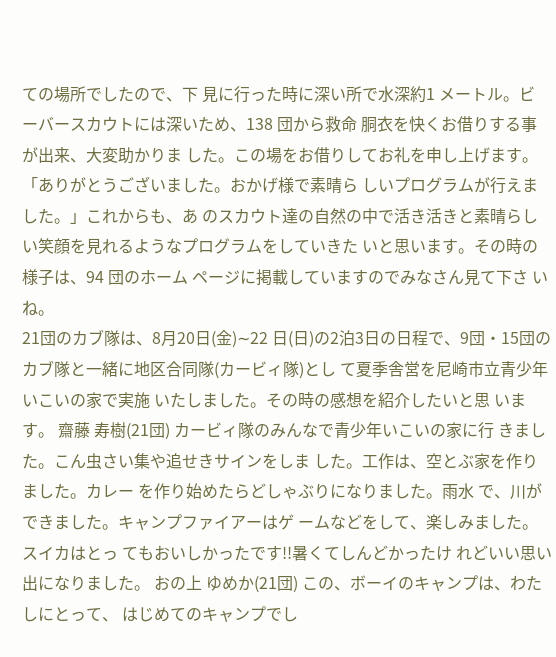ての場所でしたので、下 見に行った時に深い所で水深約1 メートル。ビ ーバースカウトには深いため、138 団から救命 胴衣を快くお借りする事が出来、大変助かりま した。この場をお借りしてお礼を申し上げます。 「ありがとうございました。おかげ様で素晴ら しいプログラムが行えました。」これからも、あ のスカウト達の自然の中で活き活きと素晴らし い笑顔を見れるようなプログラムをしていきた いと思います。その時の様子は、94 団のホーム ページに掲載していますのでみなさん見て下さ いね。
21団のカブ隊は、8月20日(金)∼22 日(日)の2泊3日の日程で、9団・15団の カブ隊と一緒に地区合同隊(カービィ隊)とし て夏季舎営を尼崎市立青少年いこいの家で実施 いたしました。その時の感想を紹介したいと思 います。 齋藤 寿樹(21団) カービィ隊のみんなで青少年いこいの家に行 きました。こん虫さい集や追せきサインをしま した。工作は、空とぶ家を作りました。カレー を作り始めたらどしゃぶりになりました。雨水 で、川ができました。キャンプファイアーはゲ ームなどをして、楽しみました。スイカはとっ てもおいしかったです!!暑くてしんどかったけ れどいい思い出になりました。 おの上 ゆめか(21団) この、ボーイのキャンプは、わたしにとって、 はじめてのキャンプでし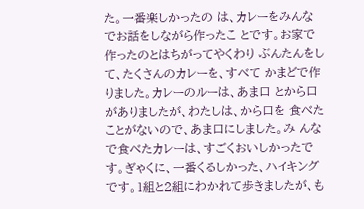た。一番楽しかったの は、カレーをみんなでお話をしながら作ったこ とです。お家で作ったのとはちがってやくわり ぶんたんをして、たくさんのカレーを、すべて かまどで作りました。カレーのルーは、あま口 とから口がありましたが、わたしは、から口を 食べたことがないので、あま口にしました。み んなで食べたカレーは、すごくおいしかったで す。ぎゃくに、一番くるしかった、ハイキング です。1組と2組にわかれて歩きましたが、も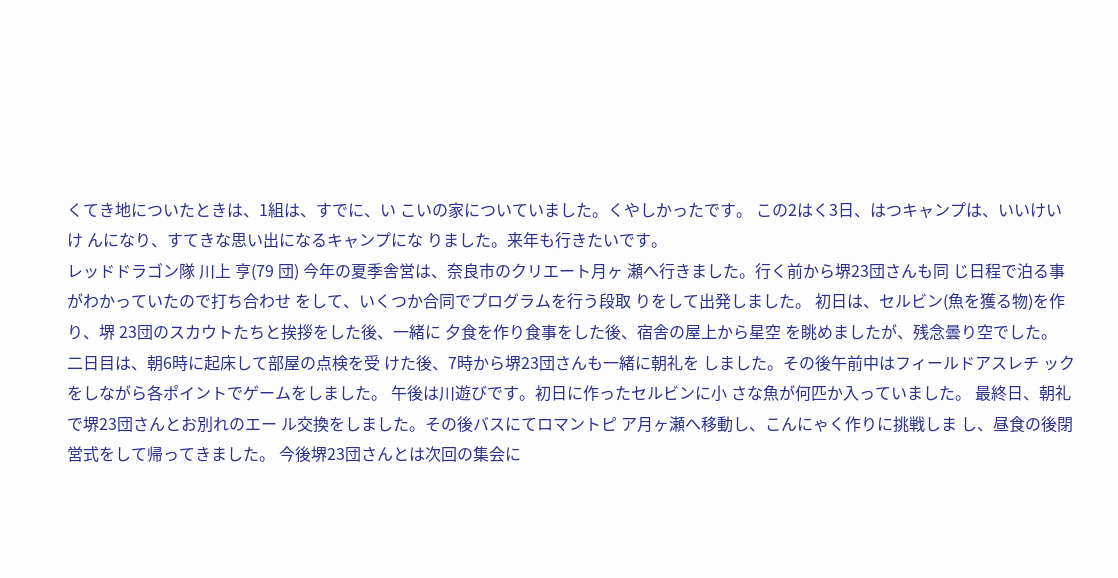くてき地についたときは、1組は、すでに、い こいの家についていました。くやしかったです。 この2はく3日、はつキャンプは、いいけいけ んになり、すてきな思い出になるキャンプにな りました。来年も行きたいです。
レッドドラゴン隊 川上 亨(79 団) 今年の夏季舎営は、奈良市のクリエート月ヶ 瀬へ行きました。行く前から堺23団さんも同 じ日程で泊る事がわかっていたので打ち合わせ をして、いくつか合同でプログラムを行う段取 りをして出発しました。 初日は、セルビン(魚を獲る物)を作り、堺 23団のスカウトたちと挨拶をした後、一緒に 夕食を作り食事をした後、宿舎の屋上から星空 を眺めましたが、残念曇り空でした。 二日目は、朝6時に起床して部屋の点検を受 けた後、7時から堺23団さんも一緒に朝礼を しました。その後午前中はフィールドアスレチ ックをしながら各ポイントでゲームをしました。 午後は川遊びです。初日に作ったセルビンに小 さな魚が何匹か入っていました。 最終日、朝礼で堺23団さんとお別れのエー ル交換をしました。その後バスにてロマントピ ア月ヶ瀬へ移動し、こんにゃく作りに挑戦しま し、昼食の後閉営式をして帰ってきました。 今後堺23団さんとは次回の集会に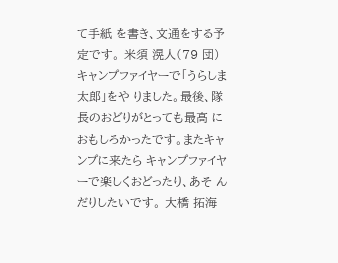て手紙 を書き、文通をする予定です。 米須 滉人(79 団) キャンプファイヤーで「うらしま太郎」をや りました。最後、隊長のおどりがとっても最高 におもしろかったです。またキャンプに来たら キャンプファイヤーで楽しくおどったり、あそ んだりしたいです。 大橋 拓海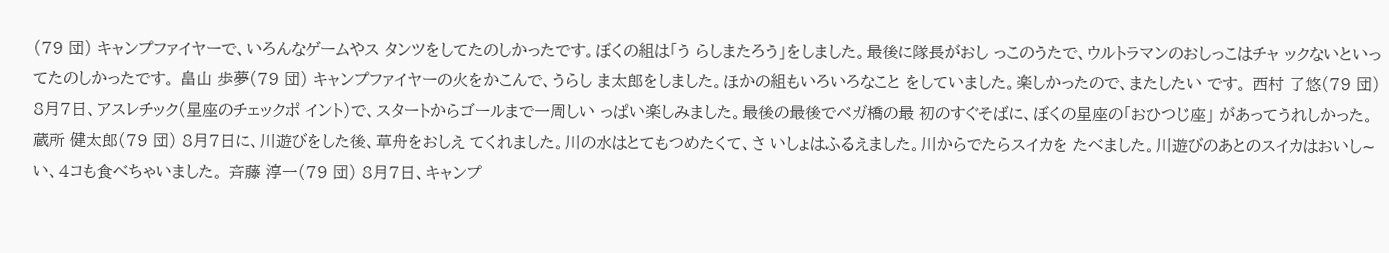(79 団) キャンプファイヤーで、いろんなゲームやス タンツをしてたのしかったです。ぼくの組は「う らしまたろう」をしました。最後に隊長がおし っこのうたで、ウルトラマンのおしっこはチャ ックないといってたのしかったです。 畠山 歩夢(79 団) キャンプファイヤーの火をかこんで、うらし ま太郎をしました。ほかの組もいろいろなこと をしていました。楽しかったので、またしたい です。 西村 了悠(79 団) 8月7日、アスレチック(星座のチェックポ イント)で、スタートからゴールまで一周しい っぱい楽しみました。最後の最後でベガ橋の最 初のすぐそばに、ぼくの星座の「おひつじ座」 があってうれしかった。 蔵所 健太郎(79 団) 8月7日に、川遊びをした後、草舟をおしえ てくれました。川の水はとてもつめたくて、さ いしょはふるえました。川からでたらスイカを たべました。川遊びのあとのスイカはおいし∼ い、4コも食べちゃいました。 斉藤 淳一(79 団) 8月7日、キャンプ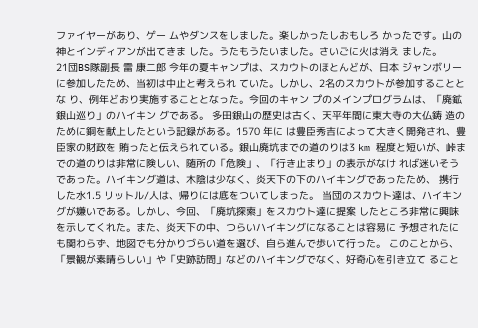ファイヤーがあり、ゲー ムやダンスをしました。楽しかったしおもしろ かったです。山の神とインディアンが出てきま した。うたもうたいました。さいごに火は消え ました。
21団BS隊副長 雷 康二郎 今年の夏キャンプは、スカウトのほとんどが、日本 ジャンボリーに参加したため、当初は中止と考えられ ていた。しかし、2名のスカウトが参加することとな り、例年どおり実施することとなった。今回のキャン プのメインプログラムは、「廃鉱銀山巡り」のハイキン グである。 多田銀山の歴史は古く、天平年間に東大寺の大仏鋳 造のために銅を献上したという記録がある。1570 年に は豊臣秀吉によって大きく開発され、豊臣家の財政を 賄ったと伝えられている。銀山廃坑までの道のりは3 km 程度と短いが、峠までの道のりは非常に険しい、随所の「危険」、「行き止まり」の表示がなけ れば迷いそうであった。ハイキング道は、木陰は少なく、炎天下の下のハイキングであったため、 携行した水1.5 リットル/人は、帰りには底をついてしまった。 当団のスカウト達は、ハイキングが嫌いである。しかし、今回、「廃坑探索」をスカウト達に提案 したところ非常に興味を示してくれた。また、炎天下の中、つらいハイキングになることは容易に 予想されたにも関わらず、地図でも分かりづらい道を選び、自ら進んで歩いて行った。 このことから、「景観が素晴らしい」や「史跡訪問」などのハイキングでなく、好奇心を引き立て ること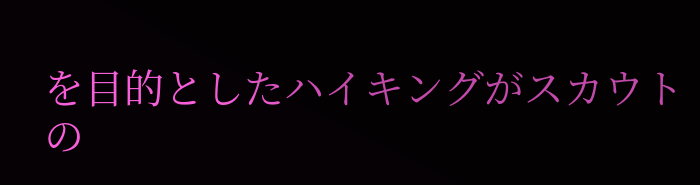を目的としたハイキングがスカウトの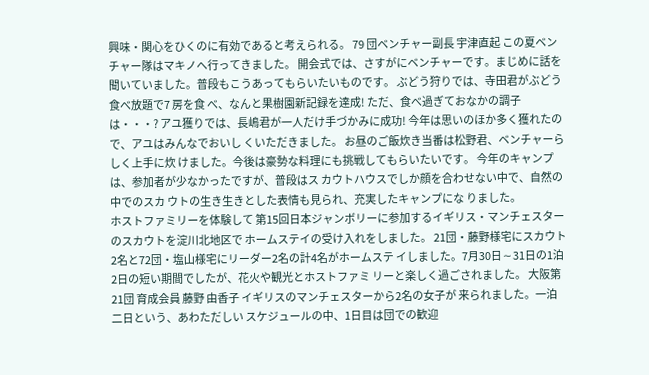興味・関心をひくのに有効であると考えられる。 79 団ベンチャー副長 宇津直起 この夏ベンチャー隊はマキノへ行ってきました。 開会式では、さすがにベンチャーです。まじめに話を 聞いていました。普段もこうあってもらいたいものです。 ぶどう狩りでは、寺田君がぶどう食べ放題で7 房を食 べ、なんと果樹園新記録を達成! ただ、食べ過ぎておなかの調子は・・・? アユ獲りでは、長嶋君が一人だけ手づかみに成功! 今年は思いのほか多く獲れたので、アユはみんなでおいし くいただきました。 お昼のご飯炊き当番は松野君、ベンチャーらしく上手に炊 けました。今後は豪勢な料理にも挑戦してもらいたいです。 今年のキャンプは、参加者が少なかったですが、普段はス カウトハウスでしか顔を合わせない中で、自然の中でのスカ ウトの生き生きとした表情も見られ、充実したキャンプにな りました。
ホストファミリーを体験して 第15回日本ジャンボリーに参加するイギリス・マンチェスターのスカウトを淀川北地区で ホームステイの受け入れをしました。 21団・藤野様宅にスカウト2名と72団・塩山様宅にリーダー2名の計4名がホームステ イしました。7月30日∼31日の1泊2日の短い期間でしたが、花火や観光とホストファミ リーと楽しく過ごされました。 大阪第21団 育成会員 藤野 由香子 イギリスのマンチェスターから2名の女子が 来られました。一泊二日という、あわただしい スケジュールの中、1日目は団での歓迎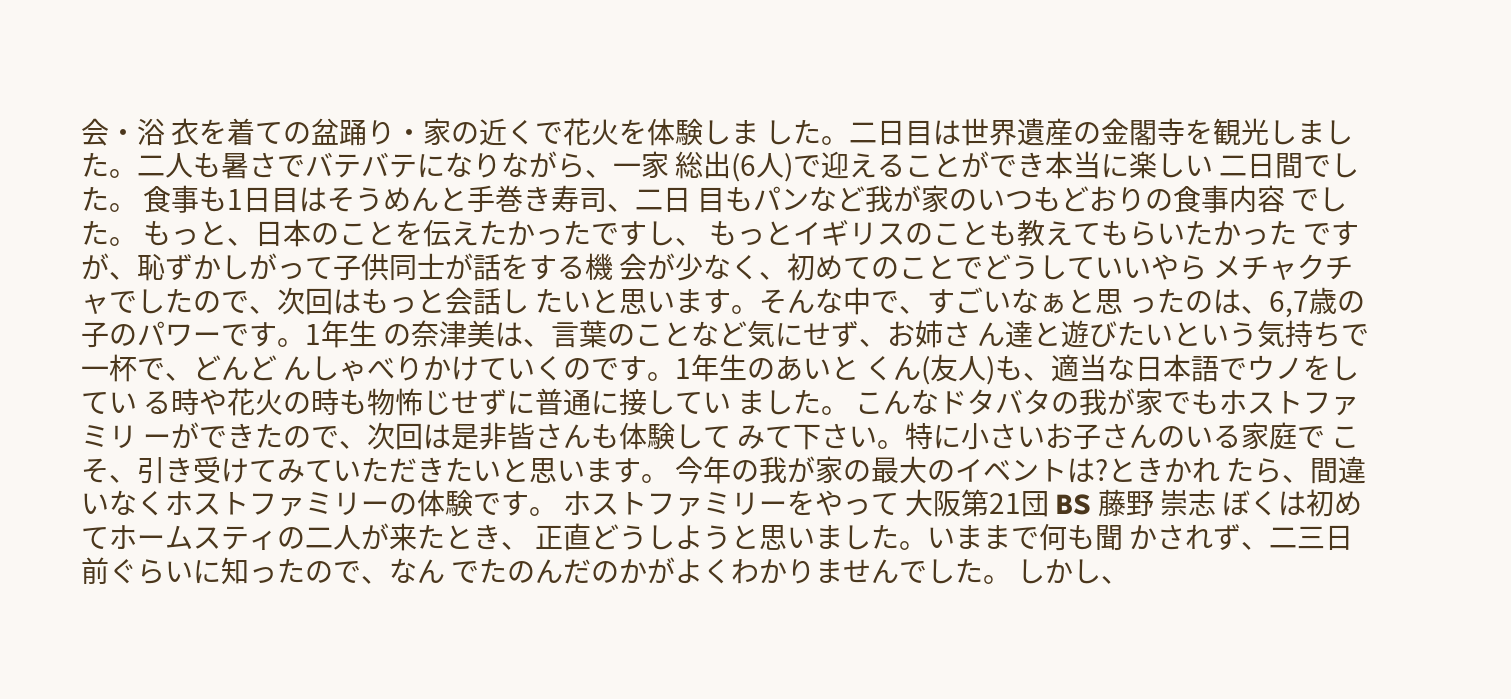会・浴 衣を着ての盆踊り・家の近くで花火を体験しま した。二日目は世界遺産の金閣寺を観光しまし た。二人も暑さでバテバテになりながら、一家 総出(6人)で迎えることができ本当に楽しい 二日間でした。 食事も1日目はそうめんと手巻き寿司、二日 目もパンなど我が家のいつもどおりの食事内容 でした。 もっと、日本のことを伝えたかったですし、 もっとイギリスのことも教えてもらいたかった ですが、恥ずかしがって子供同士が話をする機 会が少なく、初めてのことでどうしていいやら メチャクチャでしたので、次回はもっと会話し たいと思います。そんな中で、すごいなぁと思 ったのは、6,7歳の子のパワーです。1年生 の奈津美は、言葉のことなど気にせず、お姉さ ん達と遊びたいという気持ちで一杯で、どんど んしゃべりかけていくのです。1年生のあいと くん(友人)も、適当な日本語でウノをしてい る時や花火の時も物怖じせずに普通に接してい ました。 こんなドタバタの我が家でもホストファミリ ーができたので、次回は是非皆さんも体験して みて下さい。特に小さいお子さんのいる家庭で こそ、引き受けてみていただきたいと思います。 今年の我が家の最大のイベントは?ときかれ たら、間違いなくホストファミリーの体験です。 ホストファミリーをやって 大阪第21団 BS 藤野 崇志 ぼくは初めてホームスティの二人が来たとき、 正直どうしようと思いました。いままで何も聞 かされず、二三日前ぐらいに知ったので、なん でたのんだのかがよくわかりませんでした。 しかし、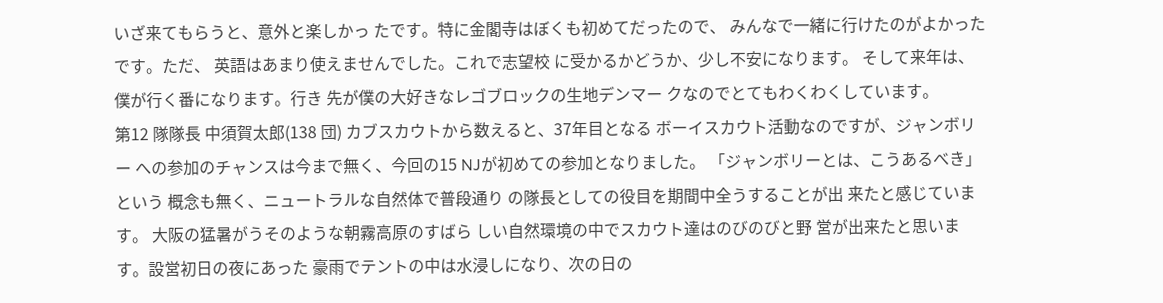いざ来てもらうと、意外と楽しかっ たです。特に金閣寺はぼくも初めてだったので、 みんなで一緒に行けたのがよかったです。ただ、 英語はあまり使えませんでした。これで志望校 に受かるかどうか、少し不安になります。 そして来年は、僕が行く番になります。行き 先が僕の大好きなレゴブロックの生地デンマー クなのでとてもわくわくしています。
第12 隊隊長 中須賀太郎(138 団) カブスカウトから数えると、37年目となる ボーイスカウト活動なのですが、ジャンボリー への参加のチャンスは今まで無く、今回の15 NJが初めての参加となりました。 「ジャンボリーとは、こうあるべき」という 概念も無く、ニュートラルな自然体で普段通り の隊長としての役目を期間中全うすることが出 来たと感じています。 大阪の猛暑がうそのような朝霧高原のすばら しい自然環境の中でスカウト達はのびのびと野 営が出来たと思います。設営初日の夜にあった 豪雨でテントの中は水浸しになり、次の日の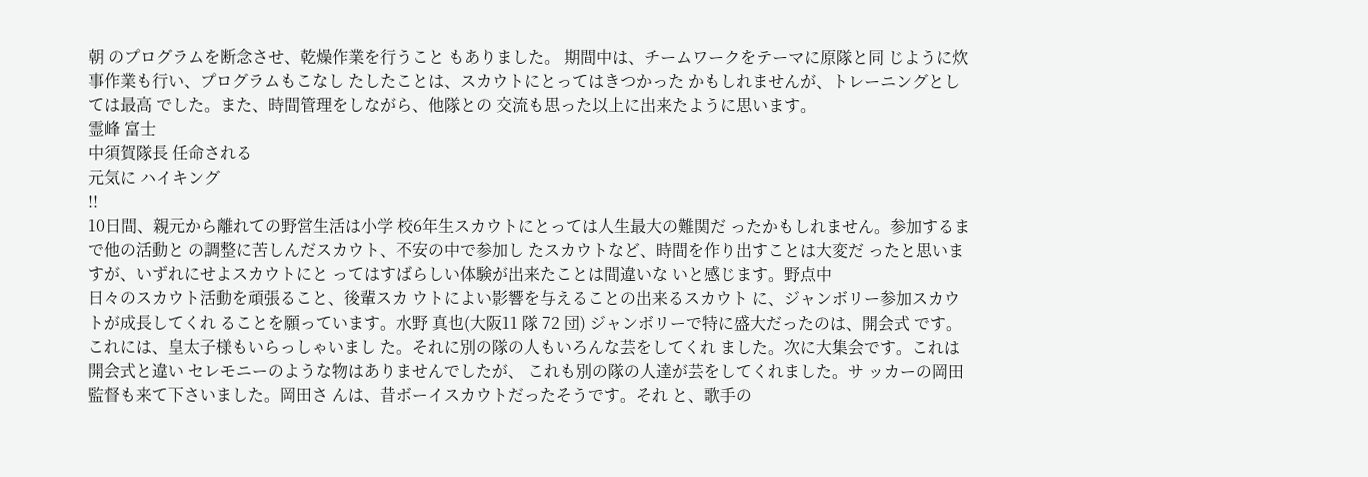朝 のプログラムを断念させ、乾燥作業を行うこと もありました。 期間中は、チームワークをテーマに原隊と同 じように炊事作業も行い、プログラムもこなし たしたことは、スカウトにとってはきつかった かもしれませんが、トレーニングとしては最高 でした。また、時間管理をしながら、他隊との 交流も思った以上に出来たように思います。
霊峰 富士
中須賀隊長 任命される
元気に ハイキング
!!
10日間、親元から離れての野営生活は小学 校6年生スカウトにとっては人生最大の難関だ ったかもしれません。参加するまで他の活動と の調整に苦しんだスカウト、不安の中で参加し たスカウトなど、時間を作り出すことは大変だ ったと思いますが、いずれにせよスカウトにと ってはすばらしい体験が出来たことは間違いな いと感じます。野点中
日々のスカウト活動を頑張ること、後輩スカ ウトによい影響を与えることの出来るスカウト に、ジャンボリー参加スカウトが成長してくれ ることを願っています。水野 真也(大阪11 隊 72 団) ジャンボリーで特に盛大だったのは、開会式 です。これには、皇太子様もいらっしゃいまし た。それに別の隊の人もいろんな芸をしてくれ ました。次に大集会です。これは開会式と違い セレモニーのような物はありませんでしたが、 これも別の隊の人達が芸をしてくれました。サ ッカーの岡田監督も来て下さいました。岡田さ んは、昔ボーイスカウトだったそうです。それ と、歌手の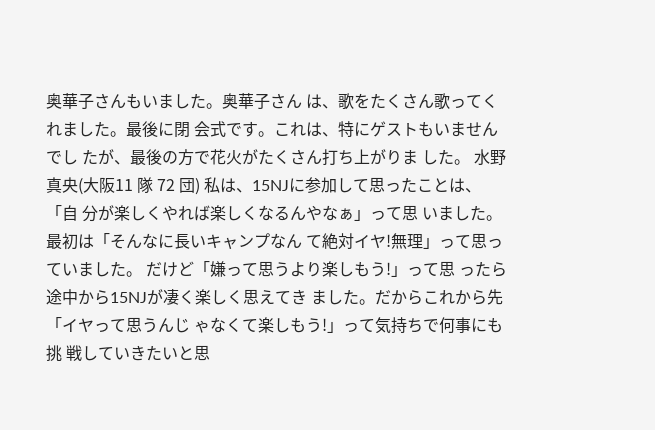奥華子さんもいました。奥華子さん は、歌をたくさん歌ってくれました。最後に閉 会式です。これは、特にゲストもいませんでし たが、最後の方で花火がたくさん打ち上がりま した。 水野 真央(大阪11 隊 72 団) 私は、15NJに参加して思ったことは、「自 分が楽しくやれば楽しくなるんやなぁ」って思 いました。最初は「そんなに長いキャンプなん て絶対イヤ!無理」って思っていました。 だけど「嫌って思うより楽しもう!」って思 ったら途中から15NJが凄く楽しく思えてき ました。だからこれから先「イヤって思うんじ ゃなくて楽しもう!」って気持ちで何事にも挑 戦していきたいと思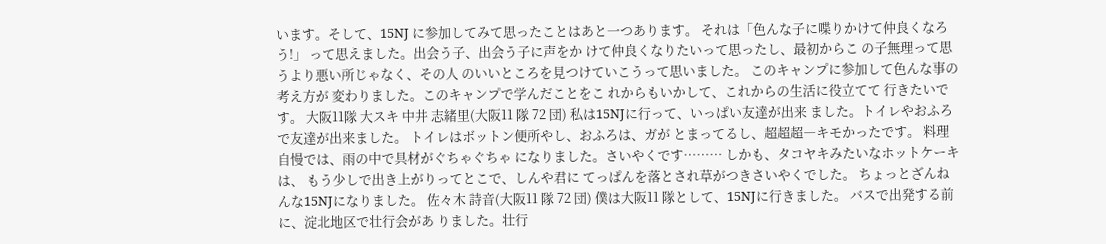います。そして、15NJ に参加してみて思ったことはあと一つあります。 それは「色んな子に喋りかけて仲良くなろう!」 って思えました。出会う子、出会う子に声をか けて仲良くなりたいって思ったし、最初からこ の子無理って思うより悪い所じゃなく、その人 のいいところを見つけていこうって思いました。 このキャンプに参加して色んな事の考え方が 変わりました。このキャンプで学んだことをこ れからもいかして、これからの生活に役立てて 行きたいです。 大阪11隊 大スキ 中井 志緒里(大阪11 隊 72 団) 私は15NJに行って、いっぱい友達が出来 ました。トイレやおふろで友達が出来ました。 トイレはボットン便所やし、おふろは、ガが とまってるし、超超超―キモかったです。 料理自慢では、雨の中で具材がぐちゃぐちゃ になりました。さいやくです……… しかも、タコヤキみたいなホットケーキは、 もう少しで出き上がりってとこで、しんや君に てっぱんを落とされ草がつきさいやくでした。 ちょっとざんねんな15NJになりました。 佐々木 詩音(大阪11 隊 72 団) 僕は大阪11 隊として、15NJに行きました。 バスで出発する前に、淀北地区で壮行会があ りました。壮行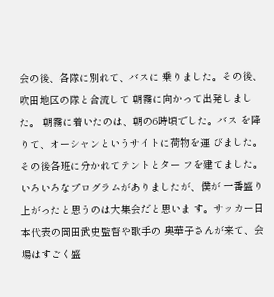会の後、各隊に別れて、バスに 乗りました。その後、吹田地区の隊と合流して 朝霧に向かって出発しました。 朝霧に着いたのは、朝の6時頃でした。バス を降りて、オーシャンというサイトに荷物を運 びました。その後各班に分かれてテントとター フを建てました。 いろいろなプログラムがありましたが、僕が 一番盛り上がったと思うのは大集会だと思いま す。サッカー日本代表の岡田武史監督や歌手の 奥華子さんが来て、会場はすごく盛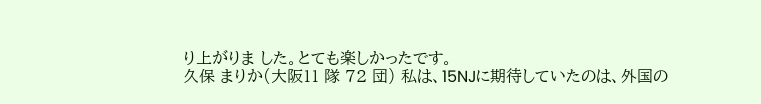り上がりま した。とても楽しかったです。
久保 まりか(大阪11 隊 72 団) 私は、15NJに期待していたのは、外国の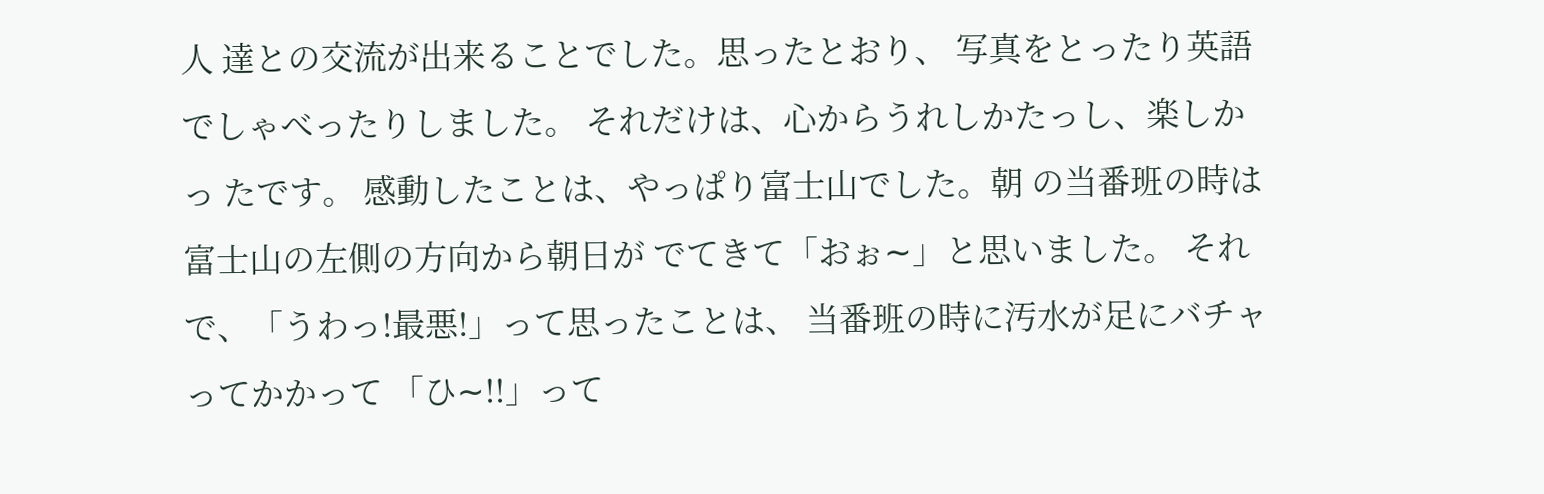人 達との交流が出来ることでした。思ったとおり、 写真をとったり英語でしゃべったりしました。 それだけは、心からうれしかたっし、楽しかっ たです。 感動したことは、やっぱり富士山でした。朝 の当番班の時は富士山の左側の方向から朝日が でてきて「おぉ∼」と思いました。 それで、「うわっ!最悪!」って思ったことは、 当番班の時に汚水が足にバチャってかかって 「ひ∼!!」って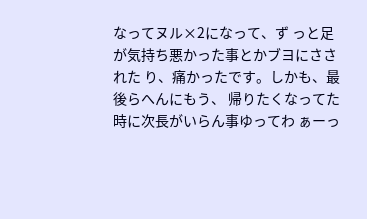なってヌル×2になって、ず っと足が気持ち悪かった事とかブヨにさされた り、痛かったです。しかも、最後らへんにもう、 帰りたくなってた時に次長がいらん事ゆってわ ぁーっ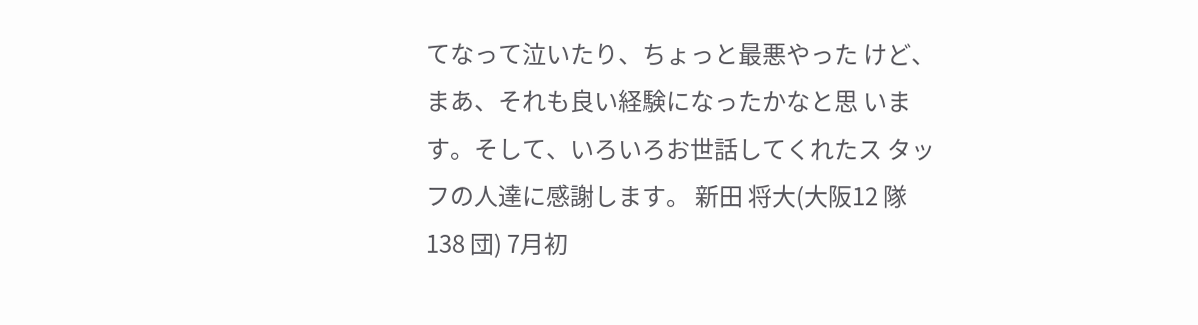てなって泣いたり、ちょっと最悪やった けど、まあ、それも良い経験になったかなと思 います。そして、いろいろお世話してくれたス タッフの人達に感謝します。 新田 将大(大阪12 隊 138 団) 7月初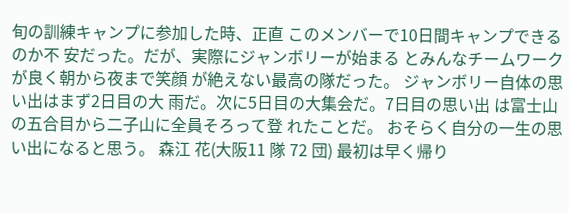旬の訓練キャンプに参加した時、正直 このメンバーで10日間キャンプできるのか不 安だった。だが、実際にジャンボリーが始まる とみんなチームワークが良く朝から夜まで笑顔 が絶えない最高の隊だった。 ジャンボリー自体の思い出はまず2日目の大 雨だ。次に5日目の大集会だ。7日目の思い出 は富士山の五合目から二子山に全員そろって登 れたことだ。 おそらく自分の一生の思い出になると思う。 森江 花(大阪11 隊 72 団) 最初は早く帰り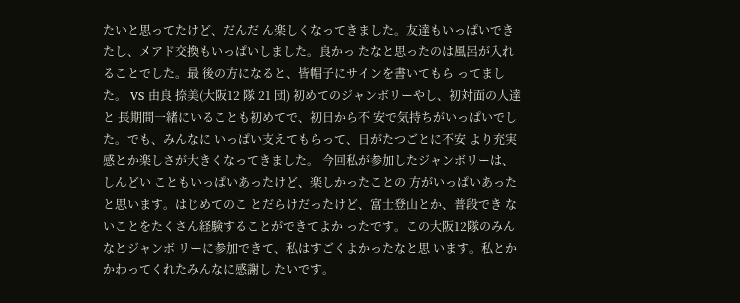たいと思ってたけど、だんだ ん楽しくなってきました。友達もいっぱいでき たし、メアド交換もいっぱいしました。良かっ たなと思ったのは風呂が入れることでした。最 後の方になると、皆帽子にサインを書いてもら ってました。 VS 由良 捺美(大阪12 隊 21 団) 初めてのジャンボリーやし、初対面の人達と 長期間一緒にいることも初めてで、初日から不 安で気持ちがいっぱいでした。でも、みんなに いっぱい支えてもらって、日がたつごとに不安 より充実感とか楽しさが大きくなってきました。 今回私が参加したジャンボリーは、しんどい こともいっぱいあったけど、楽しかったことの 方がいっぱいあったと思います。はじめてのこ とだらけだったけど、富士登山とか、普段でき ないことをたくさん経験することができてよか ったです。この大阪12隊のみんなとジャンボ リーに参加できて、私はすごくよかったなと思 います。私とかかわってくれたみんなに感謝し たいです。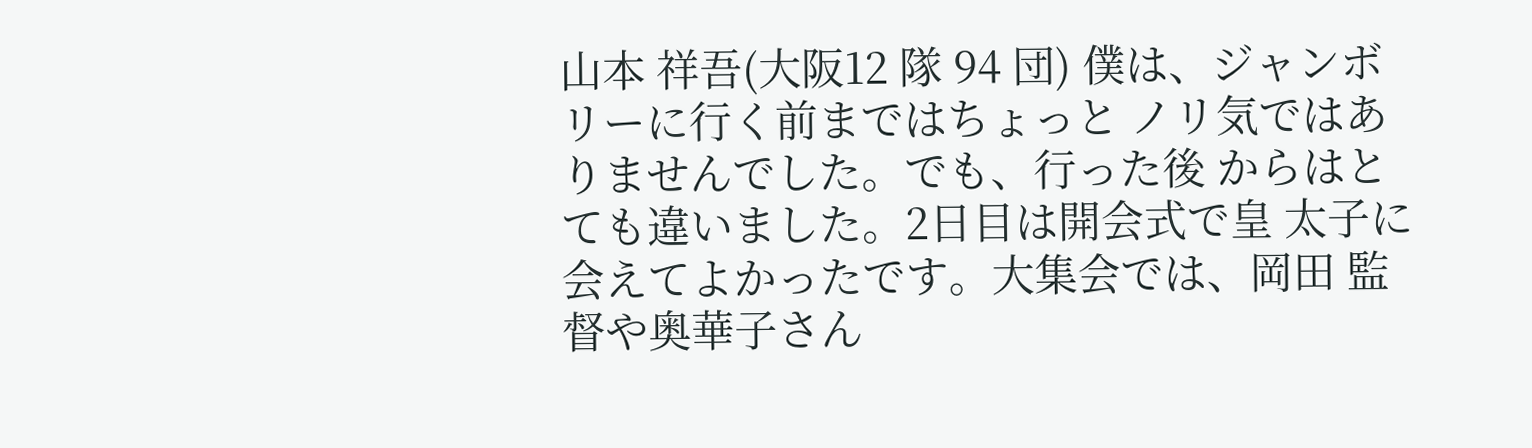山本 祥吾(大阪12 隊 94 団) 僕は、ジャンボリーに行く前まではちょっと ノリ気ではありませんでした。でも、行った後 からはとても違いました。2日目は開会式で皇 太子に会えてよかったです。大集会では、岡田 監督や奥華子さん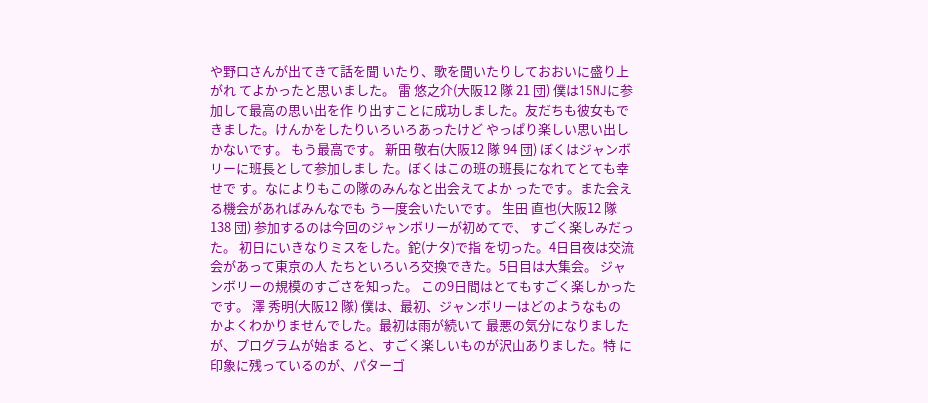や野口さんが出てきて話を聞 いたり、歌を聞いたりしておおいに盛り上がれ てよかったと思いました。 雷 悠之介(大阪12 隊 21 団) 僕は15NJに参加して最高の思い出を作 り出すことに成功しました。友だちも彼女もで きました。けんかをしたりいろいろあったけど やっぱり楽しい思い出しかないです。 もう最高です。 新田 敬右(大阪12 隊 94 団) ぼくはジャンボリーに班長として参加しまし た。ぼくはこの班の班長になれてとても幸せで す。なによりもこの隊のみんなと出会えてよか ったです。また会える機会があればみんなでも う一度会いたいです。 生田 直也(大阪12 隊 138 団) 参加するのは今回のジャンボリーが初めてで、 すごく楽しみだった。 初日にいきなりミスをした。鉈(ナタ)で指 を切った。4日目夜は交流会があって東京の人 たちといろいろ交換できた。5日目は大集会。 ジャンボリーの規模のすごさを知った。 この9日間はとてもすごく楽しかったです。 澤 秀明(大阪12 隊) 僕は、最初、ジャンボリーはどのようなもの かよくわかりませんでした。最初は雨が続いて 最悪の気分になりましたが、プログラムが始ま ると、すごく楽しいものが沢山ありました。特 に印象に残っているのが、パターゴ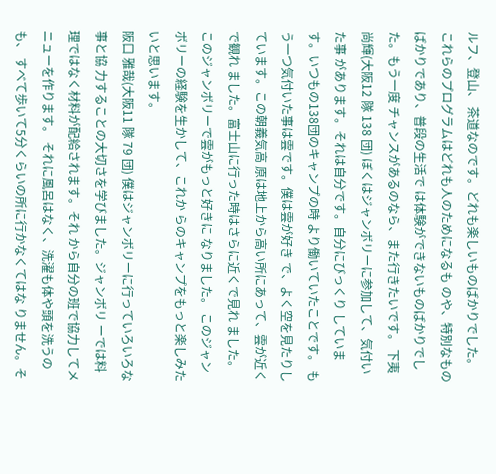ルフ、登山、 茶道なのです。どれも楽しいものばかりでした。 これらのプログラムはどれも人のためになるも のや、特別なものばかりであり、普段の生活で は体験ができないものばかりでした。もう一度 チャンスがあるのなら、また行きたいです。 下夷 尚輝(大阪12 隊 138 団) ぼくはジャンボリーに参加して、気付いた事 があります。それは自分です。自分にびっくり しています。いつもの138団のキャンプの時 より働いていたことです。 もう一つ気付いた事は雲です。僕は雲が好き で、よく空を見たりしています。この朝義気高 原は地上から高い所にあって、雲が近くで観れ ました。富士山に行った時はさらに近くで見れ ました。このジャンボリーで雲がもっと好きに なりました。 このジャンボリーの経験を生かして、これか らのキャンプをもっと楽しみたいと思います。
阪口 雅哉(大阪11 隊 79 団) 僕はジャンボリーに行っていろいろな事と協 力することの大切さを学びました。ジャンボリ ーでは料理ではなく材料が配給されます。それ から自分の班で協力してメニューを作ります。 それに風呂はなく、洗濯も体や頭を洗うのも、 すべて歩いて5分くらいの所に行かなくてはな りません。そ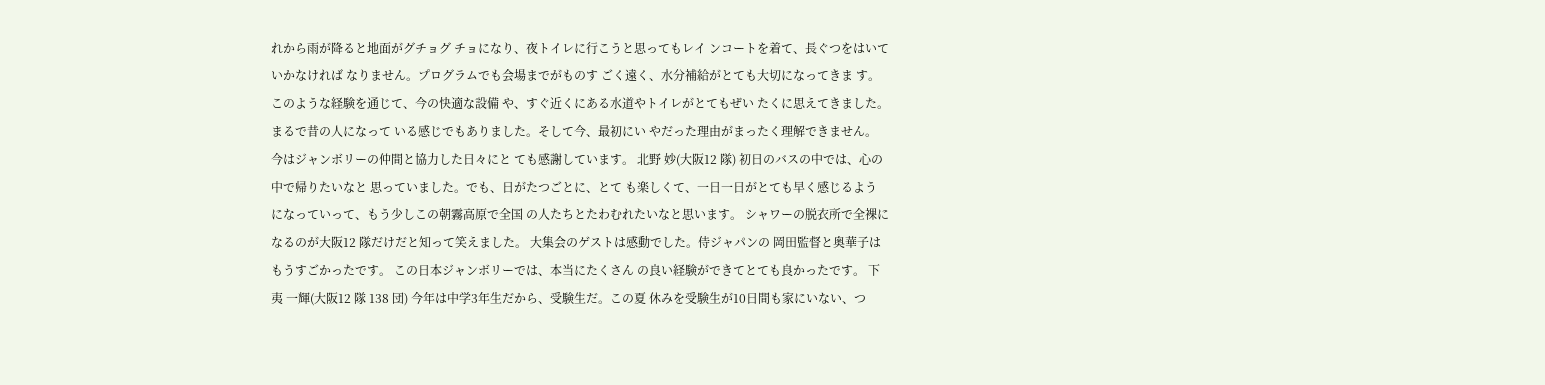れから雨が降ると地面がグチョグ チョになり、夜トイレに行こうと思ってもレイ ンコートを着て、長ぐつをはいていかなければ なりません。プログラムでも会場までがものす ごく遠く、水分補給がとても大切になってきま す。このような経験を通じて、今の快適な設備 や、すぐ近くにある水道やトイレがとてもぜい たくに思えてきました。まるで昔の人になって いる感じでもありました。そして今、最初にい やだった理由がまったく理解できません。 今はジャンボリーの仲間と協力した日々にと ても感謝しています。 北野 妙(大阪12 隊) 初日のバスの中では、心の中で帰りたいなと 思っていました。でも、日がたつごとに、とて も楽しくて、一日一日がとても早く感じるよう になっていって、もう少しこの朝霧高原で全国 の人たちとたわむれたいなと思います。 シャワーの脱衣所で全裸になるのが大阪12 隊だけだと知って笑えました。 大集会のゲストは感動でした。侍ジャパンの 岡田監督と奥華子はもうすごかったです。 この日本ジャンボリーでは、本当にたくさん の良い経験ができてとても良かったです。 下夷 一輝(大阪12 隊 138 団) 今年は中学3年生だから、受験生だ。この夏 休みを受験生が10日間も家にいない、つ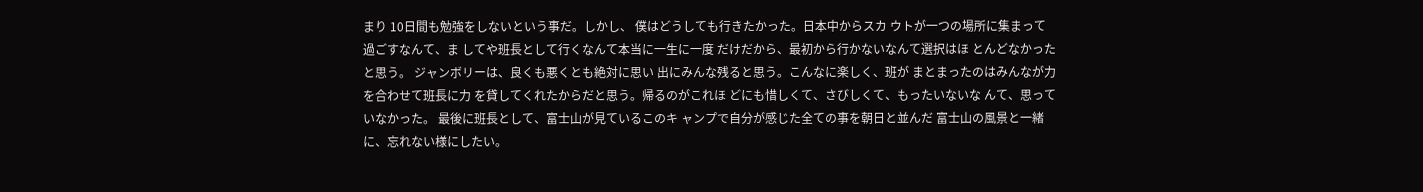まり 10日間も勉強をしないという事だ。しかし、 僕はどうしても行きたかった。日本中からスカ ウトが一つの場所に集まって過ごすなんて、ま してや班長として行くなんて本当に一生に一度 だけだから、最初から行かないなんて選択はほ とんどなかったと思う。 ジャンボリーは、良くも悪くとも絶対に思い 出にみんな残ると思う。こんなに楽しく、班が まとまったのはみんなが力を合わせて班長に力 を貸してくれたからだと思う。帰るのがこれほ どにも惜しくて、さびしくて、もったいないな んて、思っていなかった。 最後に班長として、富士山が見ているこのキ ャンプで自分が感じた全ての事を朝日と並んだ 富士山の風景と一緒に、忘れない様にしたい。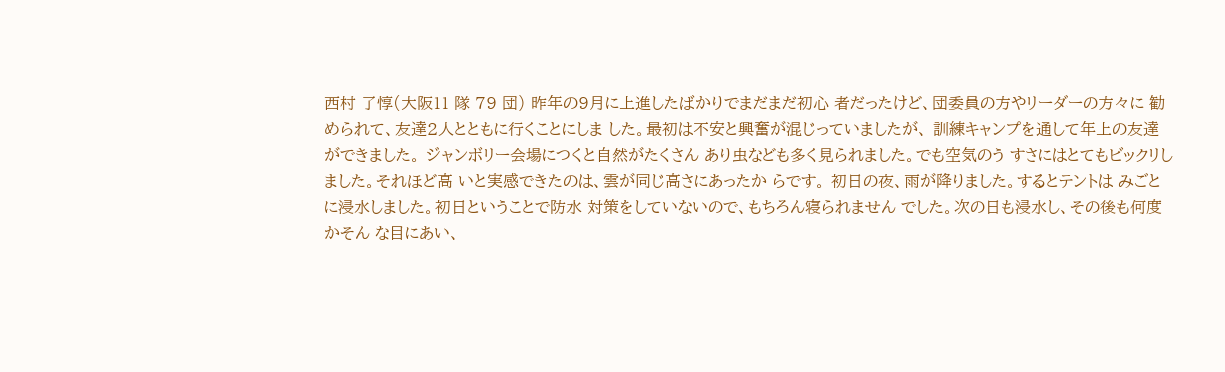西村 了惇(大阪11 隊 79 団) 昨年の9月に上進したばかりでまだまだ初心 者だったけど、団委員の方やリーダーの方々に 勧められて、友達2人とともに行くことにしま した。最初は不安と興奮が混じっていましたが、 訓練キャンプを通して年上の友達ができました。 ジャンボリー会場につくと自然がたくさん あり虫なども多く見られました。でも空気のう すさにはとてもビックリしました。それほど高 いと実感できたのは、雲が同じ高さにあったか らです。 初日の夜、雨が降りました。するとテントは みごとに浸水しました。初日ということで防水 対策をしていないので、もちろん寝られません でした。次の日も浸水し、その後も何度かそん な目にあい、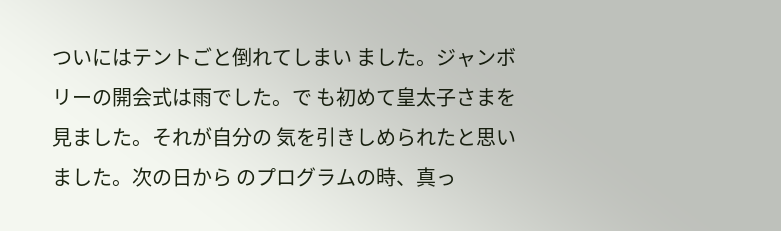ついにはテントごと倒れてしまい ました。ジャンボリーの開会式は雨でした。で も初めて皇太子さまを見ました。それが自分の 気を引きしめられたと思いました。次の日から のプログラムの時、真っ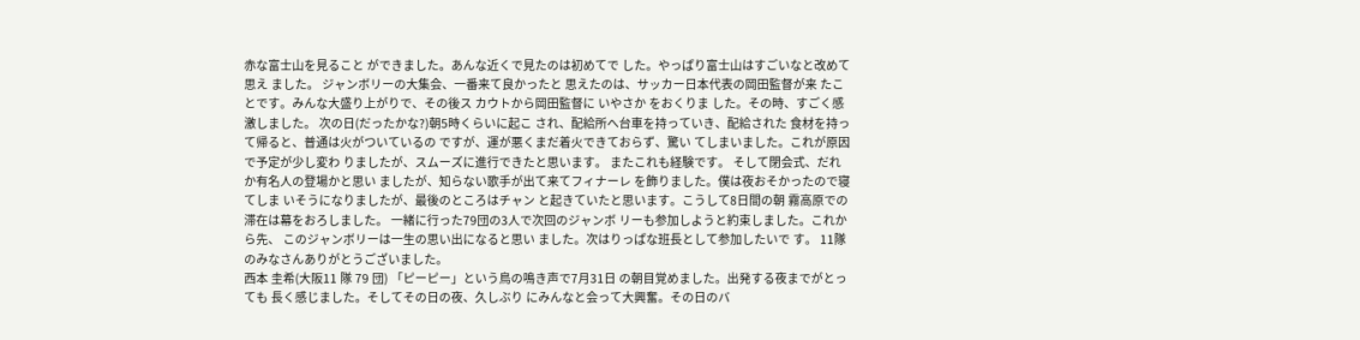赤な富士山を見ること ができました。あんな近くで見たのは初めてで した。やっぱり富士山はすごいなと改めて思え ました。 ジャンボリーの大集会、一番来て良かったと 思えたのは、サッカー日本代表の岡田監督が来 たことです。みんな大盛り上がりで、その後ス カウトから岡田監督に いやさか をおくりま した。その時、すごく感激しました。 次の日(だったかな?)朝5時くらいに起こ され、配給所へ台車を持っていき、配給された 食材を持って帰ると、普通は火がついているの ですが、運が悪くまだ着火できておらず、驚い てしまいました。これが原因で予定が少し変わ りましたが、スムーズに進行できたと思います。 またこれも経験です。 そして閉会式、だれか有名人の登場かと思い ましたが、知らない歌手が出て来てフィナーレ を飾りました。僕は夜おそかったので寝てしま いそうになりましたが、最後のところはチャン と起きていたと思います。こうして8日間の朝 霧高原での滞在は幕をおろしました。 一緒に行った79団の3人で次回のジャンボ リーも参加しようと約束しました。これから先、 このジャンボリーは一生の思い出になると思い ました。次はりっぱな班長として参加したいで す。 11隊のみなさんありがとうございました。
西本 圭希(大阪11 隊 79 団) 「ピーピー」という鳥の鳴き声で7月31日 の朝目覚めました。出発する夜までがとっても 長く感じました。そしてその日の夜、久しぶり にみんなと会って大興奮。その日のバ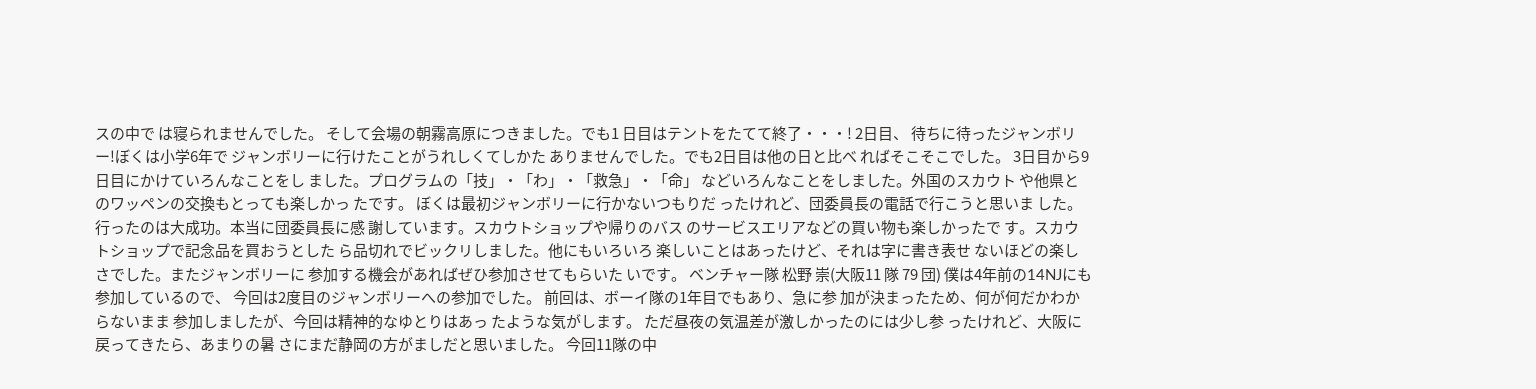スの中で は寝られませんでした。 そして会場の朝霧高原につきました。でも1 日目はテントをたてて終了・・・! 2日目、 待ちに待ったジャンボリー!ぼくは小学6年で ジャンボリーに行けたことがうれしくてしかた ありませんでした。でも2日目は他の日と比べ ればそこそこでした。 3日目から9日目にかけていろんなことをし ました。プログラムの「技」・「わ」・「救急」・「命」 などいろんなことをしました。外国のスカウト や他県とのワッペンの交換もとっても楽しかっ たです。 ぼくは最初ジャンボリーに行かないつもりだ ったけれど、団委員長の電話で行こうと思いま した。行ったのは大成功。本当に団委員長に感 謝しています。スカウトショップや帰りのバス のサービスエリアなどの買い物も楽しかったで す。スカウトショップで記念品を買おうとした ら品切れでビックリしました。他にもいろいろ 楽しいことはあったけど、それは字に書き表せ ないほどの楽しさでした。またジャンボリーに 参加する機会があればぜひ参加させてもらいた いです。 ベンチャー隊 松野 崇(大阪11 隊 79 団) 僕は4年前の14NJにも参加しているので、 今回は2度目のジャンボリーへの参加でした。 前回は、ボーイ隊の1年目でもあり、急に参 加が決まったため、何が何だかわからないまま 参加しましたが、今回は精神的なゆとりはあっ たような気がします。 ただ昼夜の気温差が激しかったのには少し参 ったけれど、大阪に戻ってきたら、あまりの暑 さにまだ静岡の方がましだと思いました。 今回11隊の中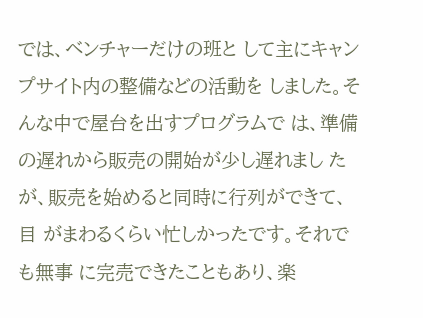では、ベンチャーだけの班と して主にキャンプサイト内の整備などの活動を しました。そんな中で屋台を出すプログラムで は、準備の遅れから販売の開始が少し遅れまし たが、販売を始めると同時に行列ができて、目 がまわるくらい忙しかったです。それでも無事 に完売できたこともあり、楽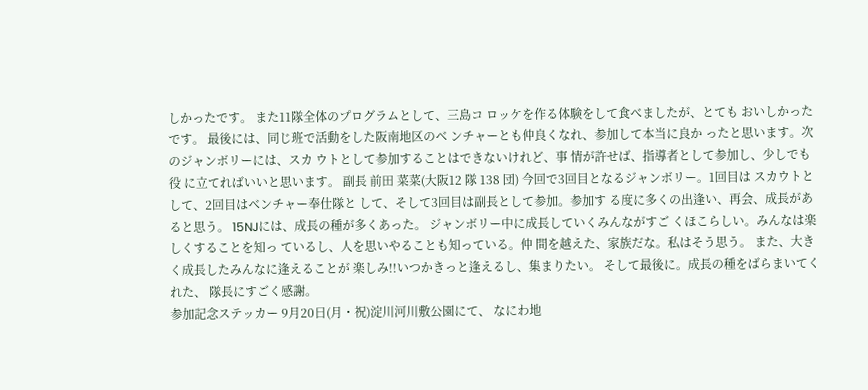しかったです。 また11隊全体のプログラムとして、三島コ ロッケを作る体験をして食べましたが、とても おいしかったです。 最後には、同じ班で活動をした阪南地区のベ ンチャーとも仲良くなれ、参加して本当に良か ったと思います。次のジャンボリーには、スカ ウトとして参加することはできないけれど、事 情が許せば、指導者として参加し、少しでも役 に立てればいいと思います。 副長 前田 菜菜(大阪12 隊 138 団) 今回で3回目となるジャンボリー。1回目は スカウトとして、2回目はベンチャー奉仕隊と して、そして3回目は副長として参加。参加す る度に多くの出逢い、再会、成長があると思う。 15NJには、成長の種が多くあった。 ジャンボリー中に成長していくみんながすご くほこらしい。みんなは楽しくすることを知っ ているし、人を思いやることも知っている。仲 間を越えた、家族だな。私はそう思う。 また、大きく成長したみんなに逢えることが 楽しみ!!いつかきっと逢えるし、集まりたい。 そして最後に。成長の種をばらまいてくれた、 隊長にすごく感謝。
参加記念ステッカー 9月20日(月・祝)淀川河川敷公園にて、 なにわ地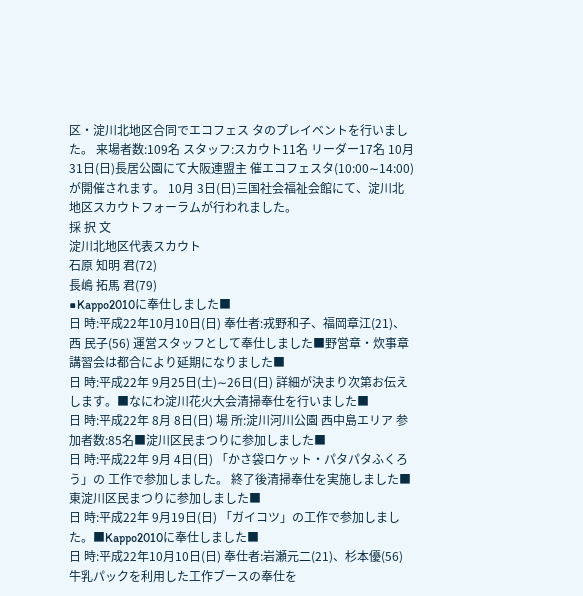区・淀川北地区合同でエコフェス タのプレイベントを行いました。 来場者数:109名 スタッフ:スカウト11名 リーダー17名 10月31日(日)長居公園にて大阪連盟主 催エコフェスタ(10:00∼14:00) が開催されます。 10月 3日(日)三国社会福祉会館にて、淀川北地区スカウトフォーラムが行われました。
採 択 文
淀川北地区代表スカウト
石原 知明 君(72)
長嶋 拓馬 君(79)
■Kappo2010に奉仕しました■
日 時:平成22年10月10日(日) 奉仕者:戎野和子、福岡章江(21)、西 民子(56) 運営スタッフとして奉仕しました■野営章・炊事章講習会は都合により延期になりました■
日 時:平成22年 9月25日(土)∼26日(日) 詳細が決まり次第お伝えします。■なにわ淀川花火大会清掃奉仕を行いました■
日 時:平成22年 8月 8日(日) 場 所:淀川河川公園 西中島エリア 参加者数:85名■淀川区民まつりに参加しました■
日 時:平成22年 9月 4日(日) 「かさ袋ロケット・パタパタふくろう」の 工作で参加しました。 終了後清掃奉仕を実施しました■東淀川区民まつりに参加しました■
日 時:平成22年 9月19日(日) 「ガイコツ」の工作で参加しました。■Kappo2010に奉仕しました■
日 時:平成22年10月10日(日) 奉仕者:岩瀬元二(21)、杉本優(56) 牛乳パックを利用した工作ブースの奉仕を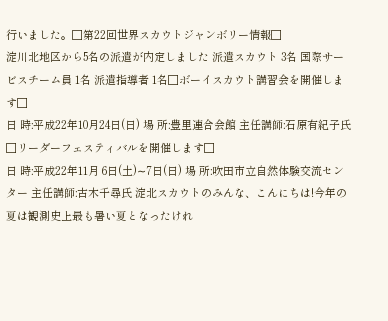行いました。□第22回世界スカウトジャンボリー情報□
淀川北地区から5名の派遣が内定しました 派遣スカウト 3名 国際サービスチーム員 1名 派遣指導者 1名□ボーイスカウト講習会を開催します□
日 時:平成22年10月24日(日) 場 所:豊里連合会館 主任講師:石原有紀子氏□リーダーフェスティバルを開催します□
日 時:平成22年11月 6日(土)∼7日(日) 場 所:吹田市立自然体験交流センター 主任講師:古木千尋氏 淀北スカウトのみんな、こんにちは!今年の夏は観測史上最も暑い夏となったけれ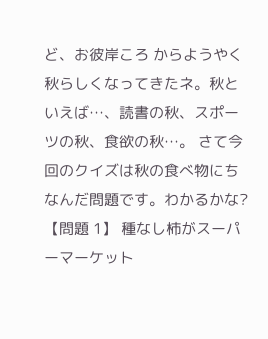ど、お彼岸ころ からようやく秋らしくなってきたネ。秋といえば…、読書の秋、スポーツの秋、食欲の秋…。 さて今回のクイズは秋の食べ物にちなんだ問題です。わかるかな? 【問題 1】 種なし柿がスーパーマーケット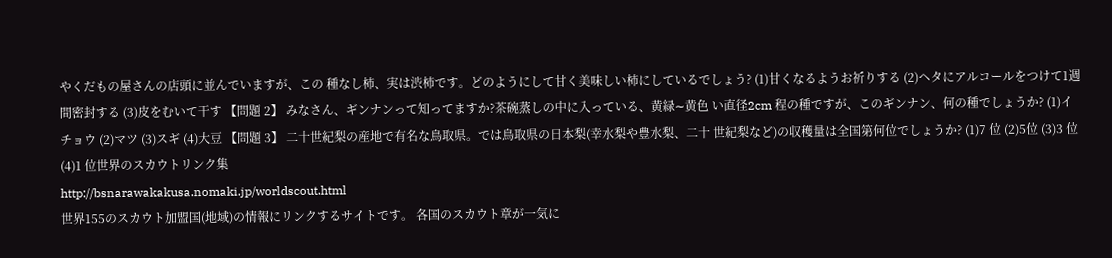やくだもの屋さんの店頭に並んでいますが、この 種なし柿、実は渋柿です。どのようにして甘く美味しい柿にしているでしょう? (1)甘くなるようお祈りする (2)ヘタにアルコールをつけて1週間密封する (3)皮をむいて干す 【問題 2】 みなさん、ギンナンって知ってますか?茶碗蒸しの中に入っている、黄緑∼黄色 い直径2cm 程の種ですが、このギンナン、何の種でしょうか? (1)イチョウ (2)マツ (3)スギ (4)大豆 【問題 3】 二十世紀梨の産地で有名な鳥取県。では鳥取県の日本梨(幸水梨や豊水梨、二十 世紀梨など)の収穫量は全国第何位でしょうか? (1)7 位 (2)5位 (3)3 位 (4)1 位世界のスカウトリンク集
http://bsnarawakakusa.nomaki.jp/worldscout.html
世界155のスカウト加盟国(地域)の情報にリンクするサイトです。 各国のスカウト章が一気に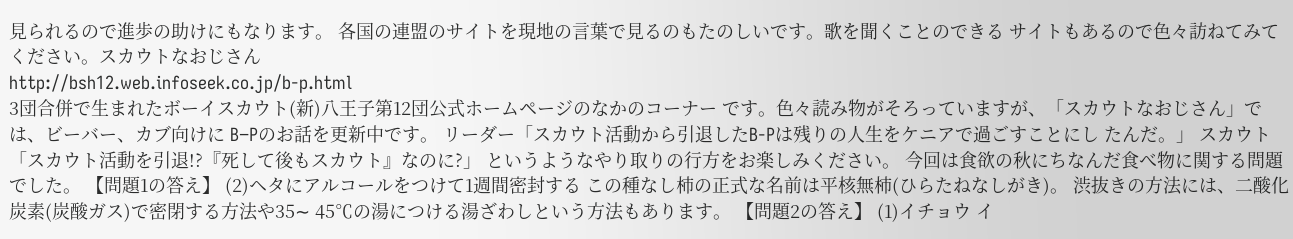見られるので進歩の助けにもなります。 各国の連盟のサイトを現地の言葉で見るのもたのしいです。歌を聞くことのできる サイトもあるので色々訪ねてみてください。スカウトなおじさん
http://bsh12.web.infoseek.co.jp/b-p.html
3団合併で生まれたボーイスカウト(新)八王子第12団公式ホームページのなかのコーナー です。色々読み物がそろっていますが、「スカウトなおじさん」では、ビーバー、カブ向けに B−Pのお話を更新中です。 リーダー「スカウト活動から引退したB-Pは残りの人生をケニアで過ごすことにし たんだ。」 スカウト「スカウト活動を引退!?『死して後もスカウト』なのに?」 というようなやり取りの行方をお楽しみください。 今回は食欲の秋にちなんだ食べ物に関する問題でした。 【問題1の答え】 (2)ヘタにアルコールをつけて1週間密封する この種なし柿の正式な名前は平核無柿(ひらたねなしがき)。 渋抜きの方法には、二酸化炭素(炭酸ガス)で密閉する方法や35∼ 45℃の湯につける湯ざわしという方法もあります。 【問題2の答え】 (1)イチョウ イ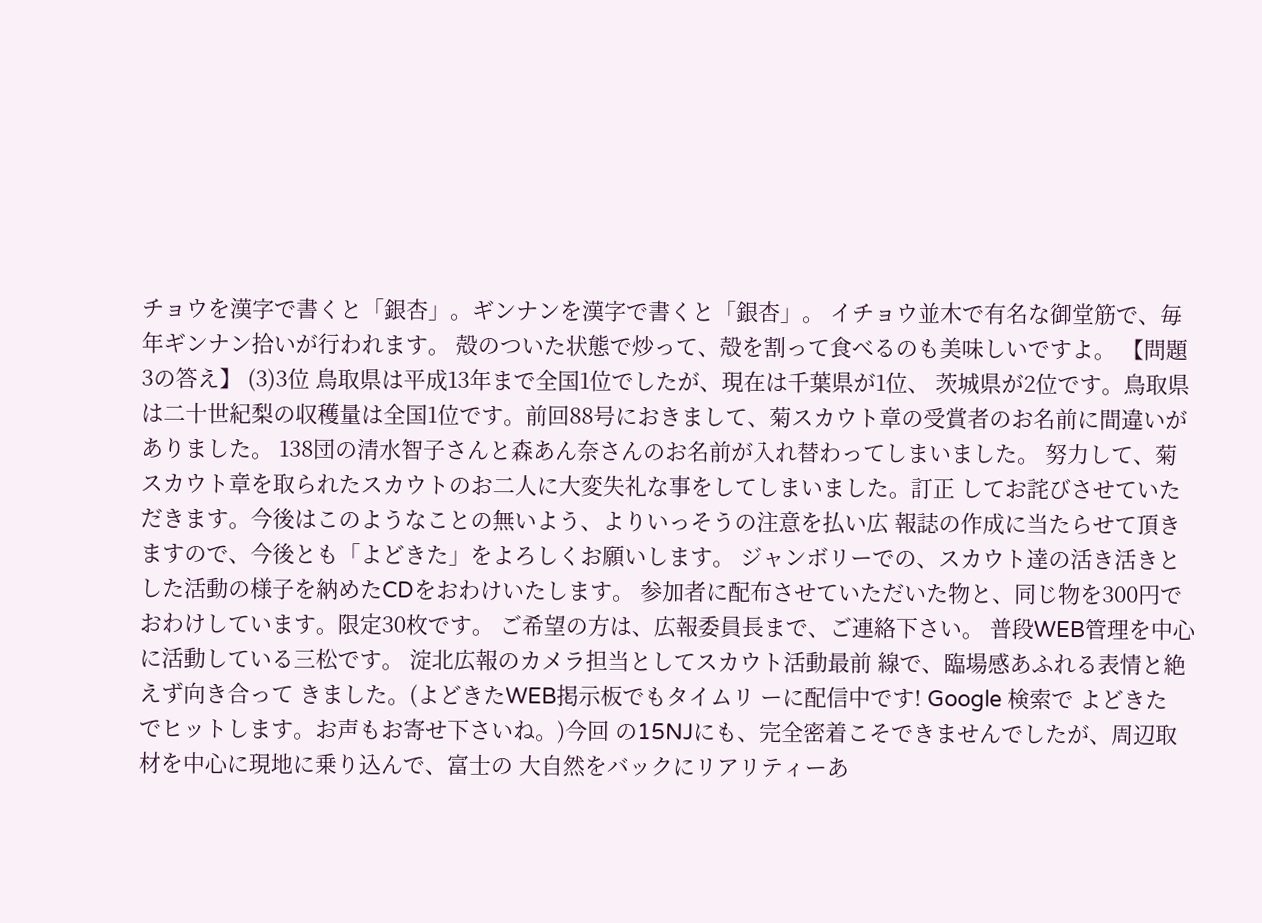チョウを漢字で書くと「銀杏」。ギンナンを漢字で書くと「銀杏」。 イチョウ並木で有名な御堂筋で、毎年ギンナン拾いが行われます。 殻のついた状態で炒って、殻を割って食べるのも美味しいですよ。 【問題3の答え】 (3)3位 鳥取県は平成13年まで全国1位でしたが、現在は千葉県が1位、 茨城県が2位です。鳥取県は二十世紀梨の収穫量は全国1位です。前回88号におきまして、菊スカウト章の受賞者のお名前に間違いがありました。 138団の清水智子さんと森あん奈さんのお名前が入れ替わってしまいました。 努力して、菊スカウト章を取られたスカウトのお二人に大変失礼な事をしてしまいました。訂正 してお詫びさせていただきます。今後はこのようなことの無いよう、よりいっそうの注意を払い広 報誌の作成に当たらせて頂きますので、今後とも「よどきた」をよろしくお願いします。 ジャンボリーでの、スカウト達の活き活きとした活動の様子を納めたCDをおわけいたします。 参加者に配布させていただいた物と、同じ物を300円でおわけしています。限定30枚です。 ご希望の方は、広報委員長まで、ご連絡下さい。 普段WEB管理を中心に活動している三松です。 淀北広報のカメラ担当としてスカウト活動最前 線で、臨場感あふれる表情と絶えず向き合って きました。(よどきたWEB掲示板でもタイムリ ーに配信中です! Google 検索で よどきた でヒットします。お声もお寄せ下さいね。)今回 の15NJにも、完全密着こそできませんでしたが、周辺取材を中心に現地に乗り込んで、富士の 大自然をバックにリアリティーあ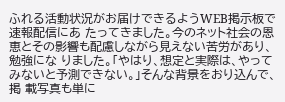ふれる活動状況がお届けできるようWEB掲示板で速報配信にあ たってきました。今のネット社会の恩恵とその影響も配慮しながら見えない苦労があり、勉強にな りました。「やはり、想定と実際は、やってみないと予測できない。」そんな背景をおり込んで、掲 載写真も単に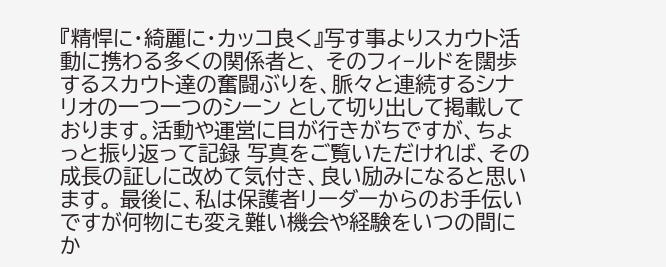『精悍に・綺麗に・カッコ良く』写す事よりスカウト活動に携わる多くの関係者と、 そのフィ−ルドを闊歩するスカウト達の奮闘ぶりを、脈々と連続するシナリオの一つ一つのシーン として切り出して掲載しております。活動や運営に目が行きがちですが、ちょっと振り返って記録 写真をご覧いただければ、その成長の証しに改めて気付き、良い励みになると思います。 最後に、私は保護者リーダーからのお手伝いですが何物にも変え難い機会や経験をいつの間にか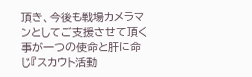頂き、今後も戦場カメラマンとしてご支援させて頂く事が一つの使命と肝に命じ『スカウト活動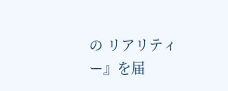の リアリティー』を届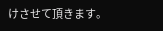けさせて頂きます。